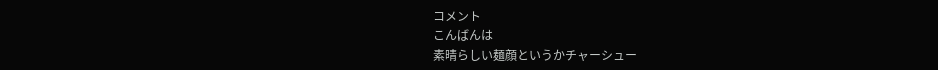コメント
こんばんは
素晴らしい麺顔というかチャーシュー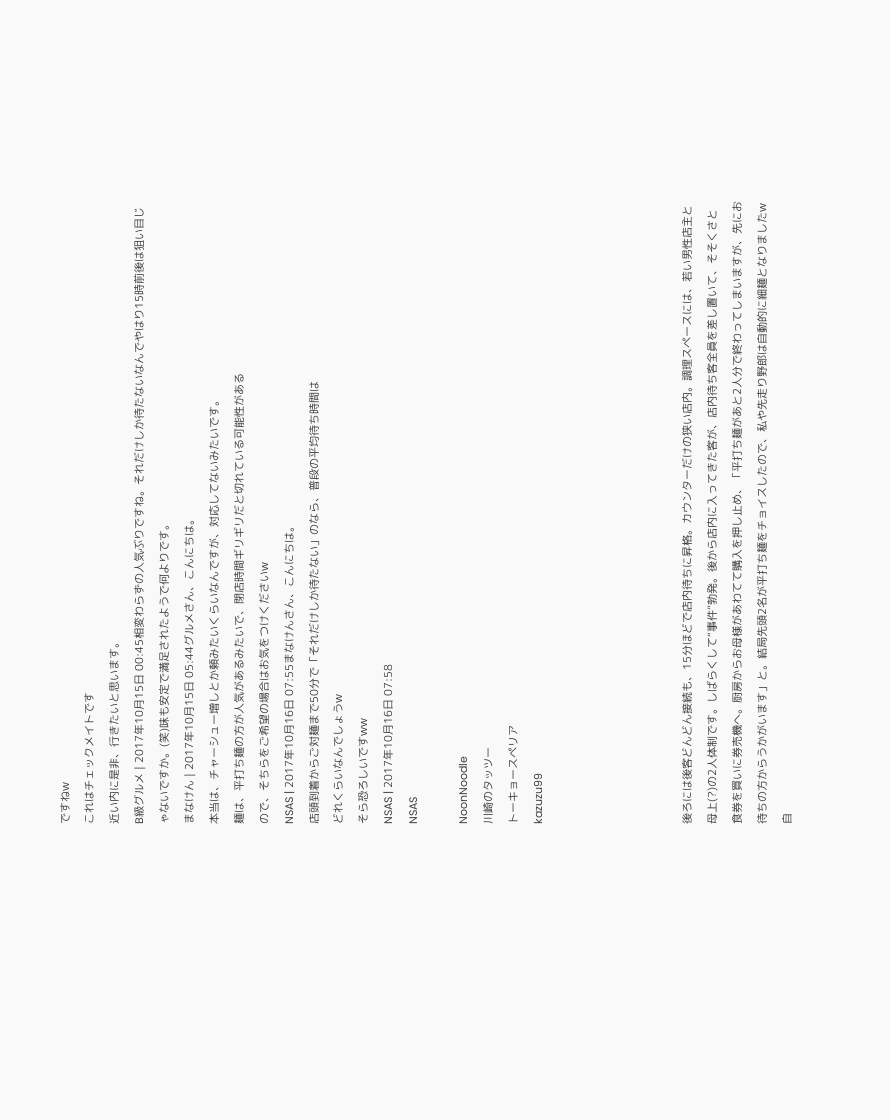ですねw
これはチェックメイトです
近い内に是非、行きたいと思います。
B級グルメ | 2017年10月15日 00:45相変わらずの人気ぶりですね。それだけしか待たないなんでやはり15時前後は狙い目じゃないですか。(笑)味も安定で満足されたようで何よりです。
まなけん | 2017年10月15日 05:44グルメさん、こんにちは。
本当は、チャーシュー増しとか頼みたいくらいなんですが、対応してないみたいです。
麺は、平打ち麺の方が人気があるみたいで、閉店時間ギリギリだと切れている可能性がある
ので、そちらをご希望の場合はお気をつけくださいw
NSAS | 2017年10月16日 07:55まなけんさん、こんにちは。
店頭到着からご対麺まで50分で「それだけしか待たない」のなら、普段の平均待ち時間は
どれくらいなんでしょうw
そら恐ろしいですww
NSAS | 2017年10月16日 07:58
NSAS

NoonNoodle
川崎のタッツー
トーキョースペリア
kazuzu99





後ろには後客どんどん接続も、15分ほどで店内待ちに昇格。カウンターだけの狭い店内。調理スペースには、若い男性店主と母上(?)の2人体制です。しばらくして“事件”勃発。後から店内に入ってきた客が、店内待ち客全員を差し置いて、そそくさと食券を買いに券売機へ。厨房からお母様があわてて購入を押し止め、「平打ち麺があと2人分で終わってしまいますが、先にお待ちの方からうかがいます」と。結局先頭2名が平打ち麺をチョイスしたので、私や先走り野郎は自動的に細麺となりましたw
自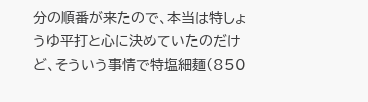分の順番が来たので、本当は特しょうゆ平打と心に決めていたのだけど、そういう事情で特塩細麺(850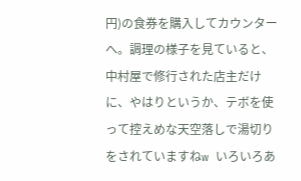円)の食券を購入してカウンターへ。調理の様子を見ていると、中村屋で修行された店主だけに、やはりというか、テボを使って控えめな天空落しで湯切りをされていますねw いろいろあ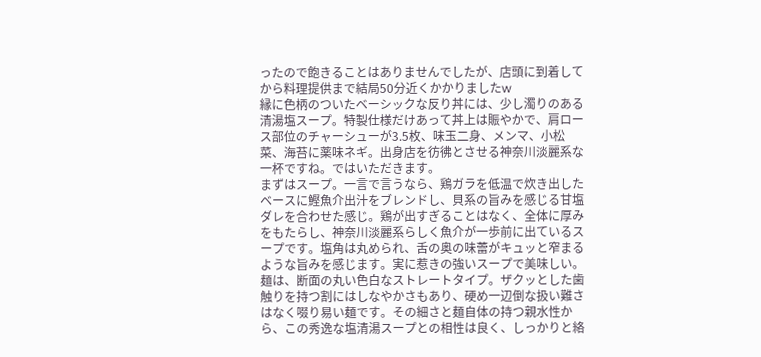ったので飽きることはありませんでしたが、店頭に到着してから料理提供まで結局50分近くかかりましたw
縁に色柄のついたベーシックな反り丼には、少し濁りのある清湯塩スープ。特製仕様だけあって丼上は賑やかで、肩ロース部位のチャーシューが3.5枚、味玉二身、メンマ、小松菜、海苔に薬味ネギ。出身店を彷彿とさせる神奈川淡麗系な一杯ですね。ではいただきます。
まずはスープ。一言で言うなら、鶏ガラを低温で炊き出したベースに鰹魚介出汁をブレンドし、貝系の旨みを感じる甘塩ダレを合わせた感じ。鶏が出すぎることはなく、全体に厚みをもたらし、神奈川淡麗系らしく魚介が一歩前に出ているスープです。塩角は丸められ、舌の奥の味蕾がキュッと窄まるような旨みを感じます。実に惹きの強いスープで美味しい。
麺は、断面の丸い色白なストレートタイプ。ザクッとした歯触りを持つ割にはしなやかさもあり、硬め一辺倒な扱い難さはなく啜り易い麺です。その細さと麺自体の持つ親水性から、この秀逸な塩清湯スープとの相性は良く、しっかりと絡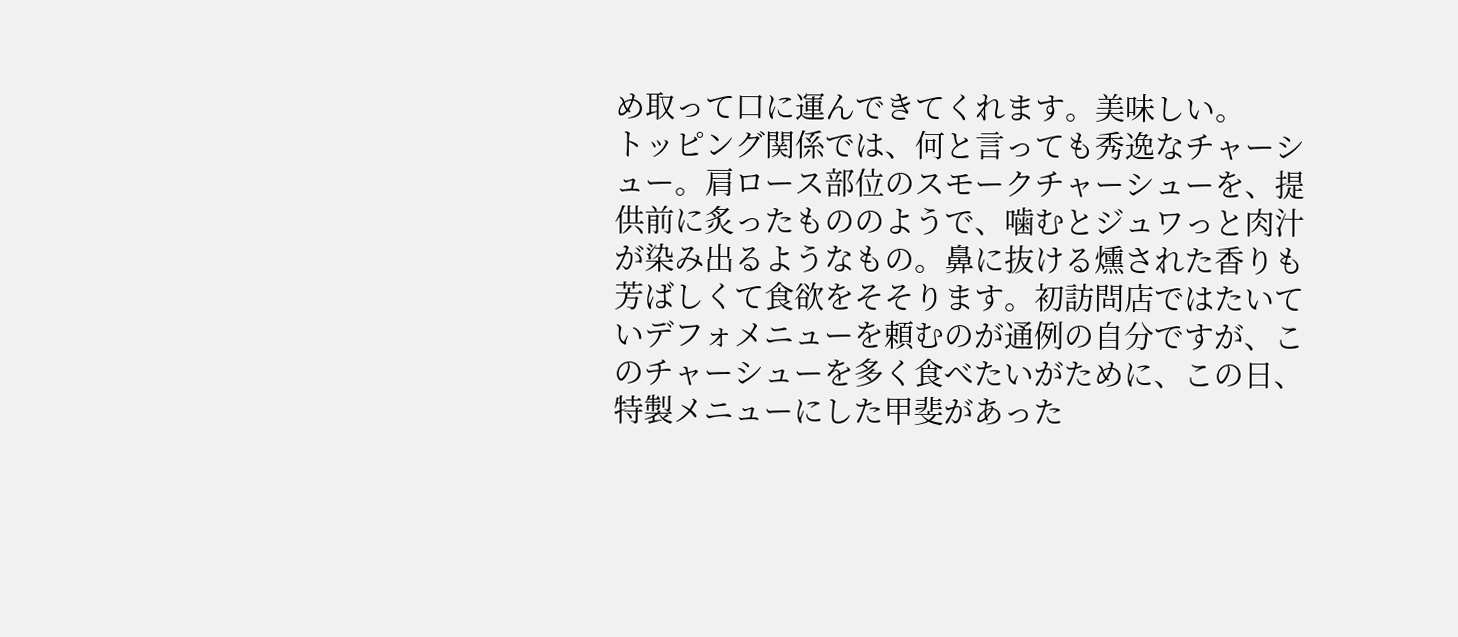め取って口に運んできてくれます。美味しい。
トッピング関係では、何と言っても秀逸なチャーシュー。肩ロース部位のスモークチャーシューを、提供前に炙ったもののようで、噛むとジュワっと肉汁が染み出るようなもの。鼻に抜ける燻された香りも芳ばしくて食欲をそそります。初訪問店ではたいていデフォメニューを頼むのが通例の自分ですが、このチャーシューを多く食べたいがために、この日、特製メニューにした甲斐があった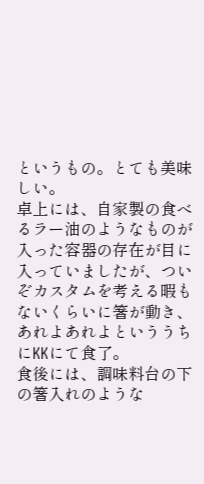というもの。とても美味しい。
卓上には、自家製の食べるラー油のようなものが入った容器の存在が目に入っていましたが、ついぞカスタムを考える暇もないくらいに箸が動き、あれよあれよといううちにKKにて食了。
食後には、調味料台の下の箸入れのような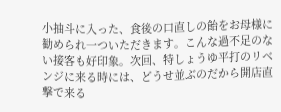小抽斗に入った、食後の口直しの飴をお母様に勧められ一ついただきます。こんな過不足のない接客も好印象。次回、特しょうゆ平打のリベンジに来る時には、どうせ並ぶのだから開店直撃で来る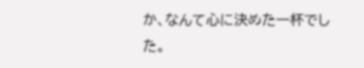か、なんて心に決めた一杯でした。